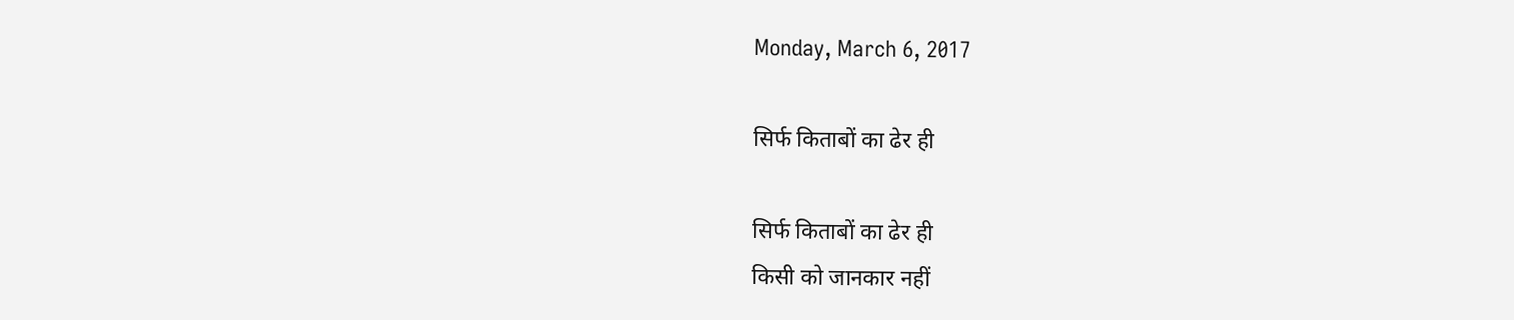Monday, March 6, 2017

सिर्फ किताबों का ढेर ही

सिर्फ किताबों का ढेर ही
किसी को जानकार नहीं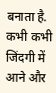बनाता है.
कभी कभी जिंदगी में आने और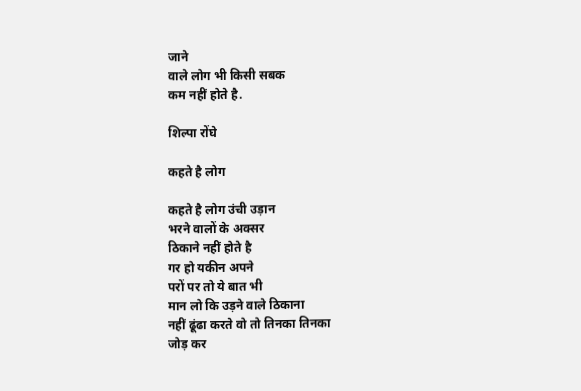जाने
वाले लोग भी किसी सबक
कम नहीं होते है.

शिल्पा रोंघे

कहते है लोग

कहते है लोग उंची उड़ान
भरने वालों के अक्सर
ठिकाने नहीं होते है
गर हो यकीन अपने
परों पर तो ये बात भी
मान लो कि उड़ने वाले ठिकाना
नहीं ढूंढा करते वो तो तिनका तिनका
जोड़ कर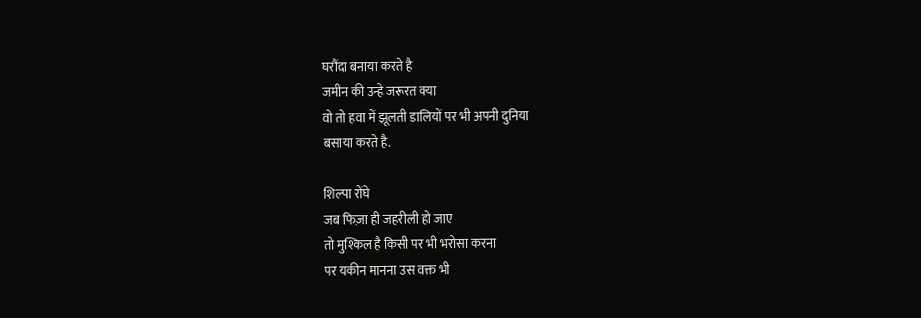घरौंदा बनाया करते है
जमीन की उन्हे जरूरत क्या
वो तो हवा में झूलती डालियों पर भी अपनी दुनिया
बसाया करते है.

शिल्पा रोंघे
जब फिज़ा ही जहरीली हो जाए
तो मुश्किल है किसी पर भी भरोसा करना
पर यकीन मानना उस वक्त भी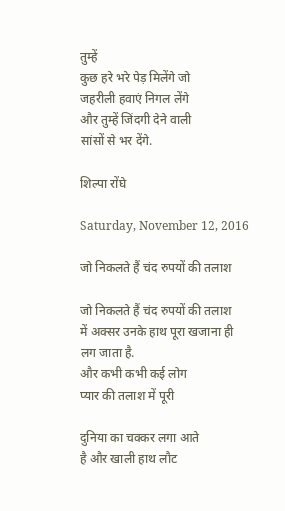तुम्हें
कुछ हरे भरे पेड़ मिलेंगे जो
जहरीली हवाएं निगल लेंगे
और तुम्हें जिंदगी देने वाली
सांसों से भर देंगे.

शिल्पा रोंघे

Saturday, November 12, 2016

जो निकलते हैं चंद रुपयों की तलाश

जो निकलते हैं चंद रुपयों की तलाश
में अक्सर उनके हाथ पूरा खजाना ही
लग जाता है.
और कभी कभी कई लोग
प्यार की तलाश में पूरी

दुनिया का चक्कर लगा आते
है और खाली हाथ लौट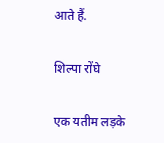आते हैं.

शिल्पा रोंघे

एक यतीम लड़के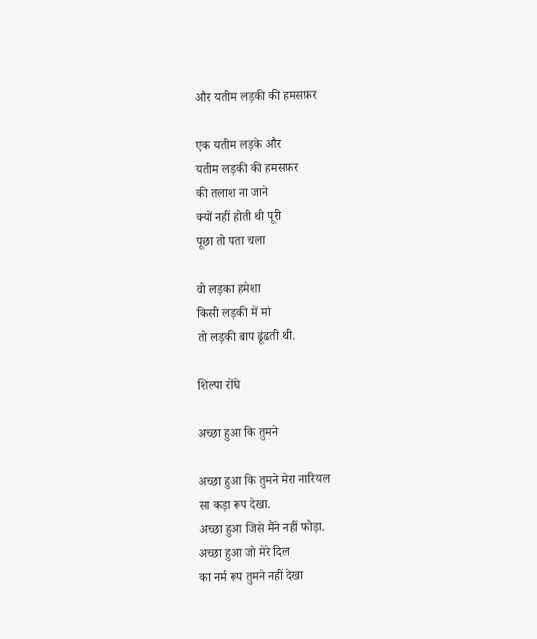और यतीम लड़की की हमसफ़र

एक यतीम लड़के और
यतीम लड़की की हमसफ़र
की तलाश ना जाने
क्यों नहीं होती थी पूरी
पूछा तो पता चला

वो लड़का हमेशा
किसी लड़की में मां
तो लड़की बाप ढूंढती थी.

शिल्पा रोंघे

अच्छा हुआ कि तुमने

अच्छा हुआ कि तुमने मेरा नारियल
सा कड़ा रूप देखा.
अच्छा हुआ जिसे मैंने नहीं फोड़ा.
अच्छा हुआ जो मेरे दिल
का नर्म रूप तुमने नहीं देखा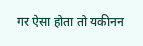गर ऐसा होता तो यकीनन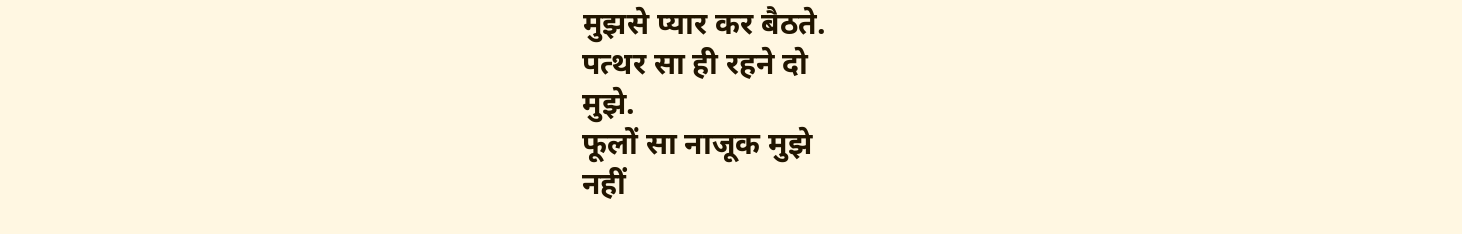मुझसे प्यार कर बैठते.
पत्थर सा ही रहने दो
मुझे.
फूलों सा नाजूक मुझे
नहीं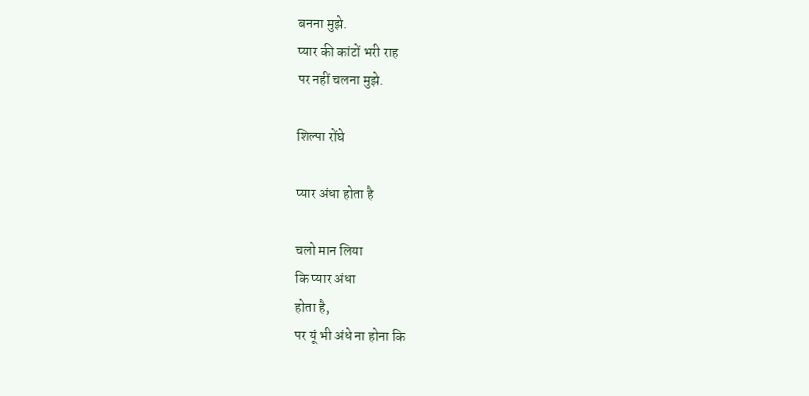बनना मुझे.
प्यार की कांटों भरी राह
पर नहीं चलना मुझे.

शिल्पा रोंघे

प्यार अंधा होता है

चलो मान लिया
कि प्यार अंधा
होता है,
पर यूं भी अंधे ना होना कि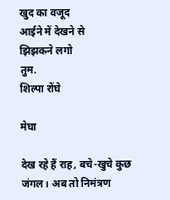खुद का वजूद
आईने में देखने से
झिझकने लगो
तुम.
शिल्पा रोंघे

मेघा

देख रहे हैं राह, बचे-खुचे कुछ जंगल। अब तो निमंत्रण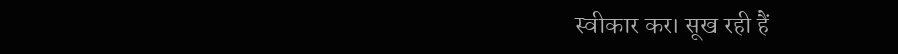स्वीकार कर। सूख रही हैं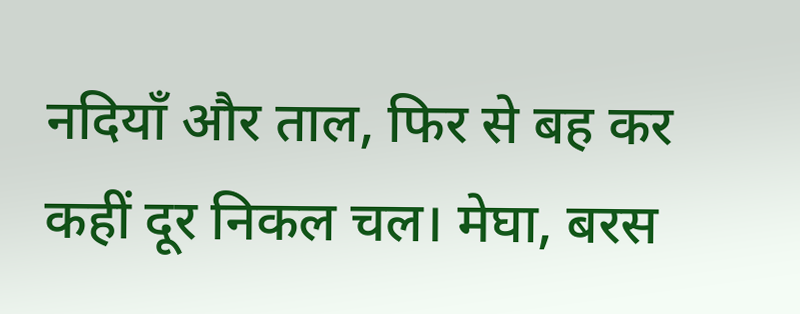नदियाँ और ताल, फिर से बह कर कहीं दूर निकल चल। मेघा, बरस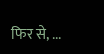फिर से, ...